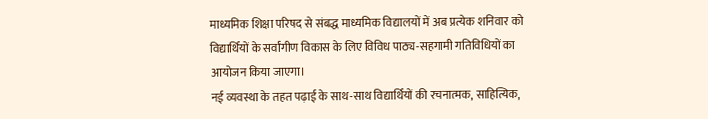माध्यमिक शिक्षा परिषद से संबद्ध माध्यमिक विद्यालयों में अब प्रत्येक शनिवार को विद्यार्थियों के सर्वांगीण विकास के लिए विविध पाठ्य-सहगामी गतिविधियों का आयोजन किया जाएगा।
नई व्यवस्था के तहत पढ़ाई के साथ-साथ विद्यार्थियों की रचनात्मक, साहित्यिक,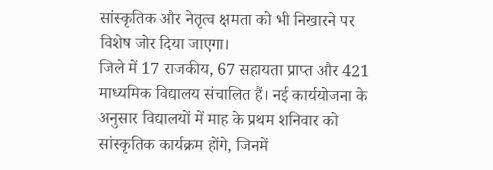सांस्कृतिक और नेतृत्व क्षमता को भी निखारने पर विशेष जोर दिया जाएगा।
जिले में 17 राजकीय, 67 सहायता प्राप्त और 421 माध्यमिक विद्यालय संचालित हैं। नई कार्ययोजना के अनुसार विद्यालयों में माह के प्रथम शनिवार को सांस्कृतिक कार्यक्रम होंगे, जिनमें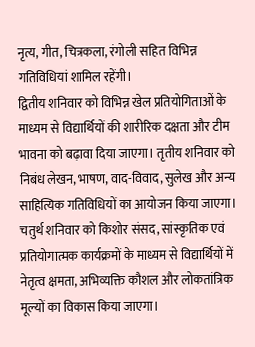नृत्य, गीत, चित्रकला, रंगोली सहित विभिन्न गतिविधियां शामिल रहेंगी।
द्वितीय शनिवार को विभिन्न खेल प्रतियोगिताओं के माध्यम से विद्यार्थियों की शारीरिक दक्षता और टीम भावना को बढ़ावा दिया जाएगा। तृतीय शनिवार को निबंध लेखन, भाषण, वाद-विवाद, सुलेख और अन्य साहित्यिक गतिविधियों का आयोजन किया जाएगा।
चतुर्थ शनिवार को किशोर संसद, सांस्कृतिक एवं प्रतियोगात्मक कार्यक्रमों के माध्यम से विद्यार्थियों में नेतृत्व क्षमता, अभिव्यक्ति कौशल और लोकतांत्रिक मूल्यों का विकास किया जाएगा।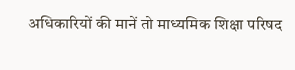अधिकारियों की मानें तो माध्यमिक शिक्षा परिषद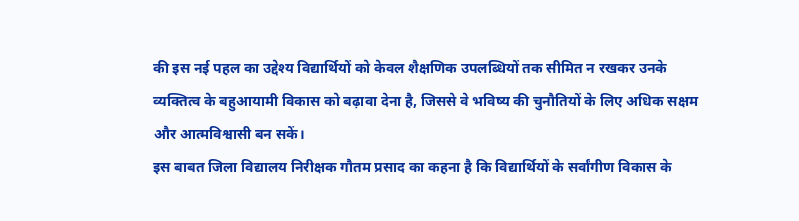की इस नई पहल का उद्देश्य विद्यार्थियों को केवल शैक्षणिक उपलब्धियों तक सीमित न रखकर उनके व्यक्तित्व के बहुआयामी विकास को बढ़ावा देना है, जिससे वे भविष्य की चुनौतियों के लिए अधिक सक्षम और आत्मविश्वासी बन सकें।
इस बाबत जिला विद्यालय निरीक्षक गौतम प्रसाद का कहना है कि विद्यार्थियों के सर्वांगीण विकास के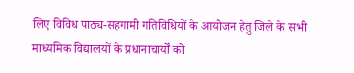लिए विविध पाठ्य-सहगामी गतिविधियों के आयोजन हेतु जिले के सभी माध्यमिक विद्यालयों के प्रधानाचार्यों को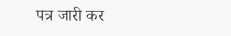पत्र जारी कर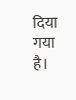दिया गया है।